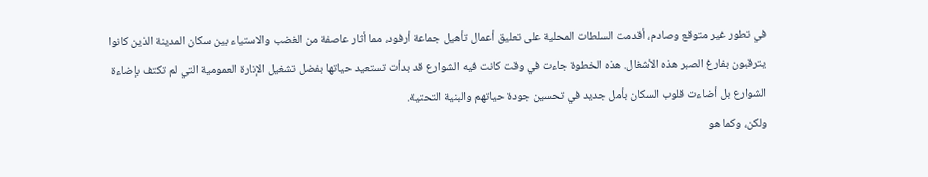في تطور غير متوقع وصادم، أقدمت السلطات المحلية على تعليق أعمال تأهيل جماعة أرفود، مما أثار عاصفة من الغضب والاستياء بين سكان المدينة الذين كانوا يترقبون بفارغ الصبر هذه الأشغال. هذه الخطوة جاءت في وقت كانت فيه الشوارع قد بدأت تستعيد حياتها بفضل تشغيل الإنارة العمومية التي لم تكتف بإضاءة الشوارع بل أضاءت قلوب السكان بأمل جديد في تحسين جودة حياتهم والبنية التحتية.
ولكن، وكما هو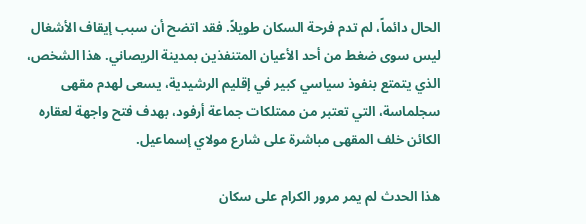الحال دائماً، لم تدم فرحة السكان طويلاً. فقد اتضح أن سبب إيقاف الأشغال ليس سوى ضغط من أحد الأعيان المتنفذين بمدينة الريصاني. هذا الشخص، الذي يتمتع بنفوذ سياسي كبير في إقليم الرشيدية، يسعى لهدم مقهى سجلماسة، التي تعتبر من ممتلكات جماعة أرفود، بهدف فتح واجهة لعقاره الكائن خلف المقهى مباشرة على شارع مولاي إسماعيل.

هذا الحدث لم يمر مرور الكرام على سكان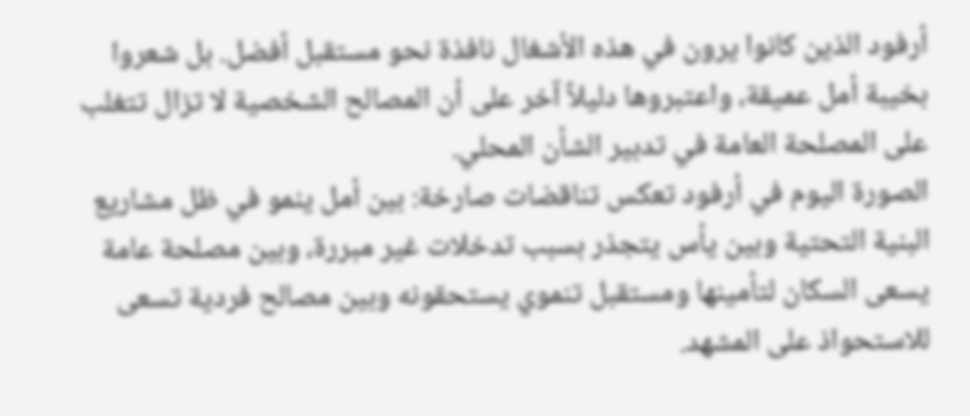أرفود الذين كانوا يرون في هذه الأشغال نافذة نحو مستقبل أفضل. بل شعروا بخيبة أمل عميقة، واعتبروها دليلاً آخر على أن المصالح الشخصية لا تزال تتغلب على المصلحة العامة في تدبير الشأن المحلي.
الصورة اليوم في أرفود تعكس تناقضات صارخة: بين أمل ينمو في ظل مشاريع البنية التحتية وبين يأس يتجذر بسبب تدخلات غير مبررة، وبين مصلحة عامة يسعى السكان لتأمينها ومستقبل تنموي يستحقونه وبين مصالح فردية تسعى للاستحواذ على المشهد.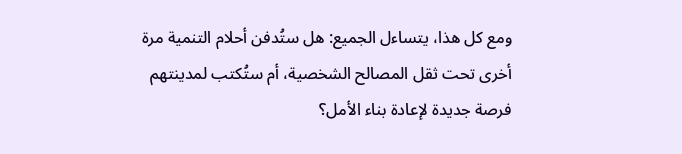ومع كل هذا، يتساءل الجميع: هل ستُدفن أحلام التنمية مرة أخرى تحت ثقل المصالح الشخصية، أم ستُكتب لمدينتهم فرصة جديدة لإعادة بناء الأمل؟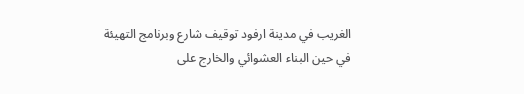الغريب في مدينة ارفود توقيف شارع وبرنامج التهيئة في حين البناء العشوائي والخارج على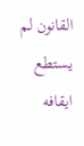القانون لم يستطع ايقافه